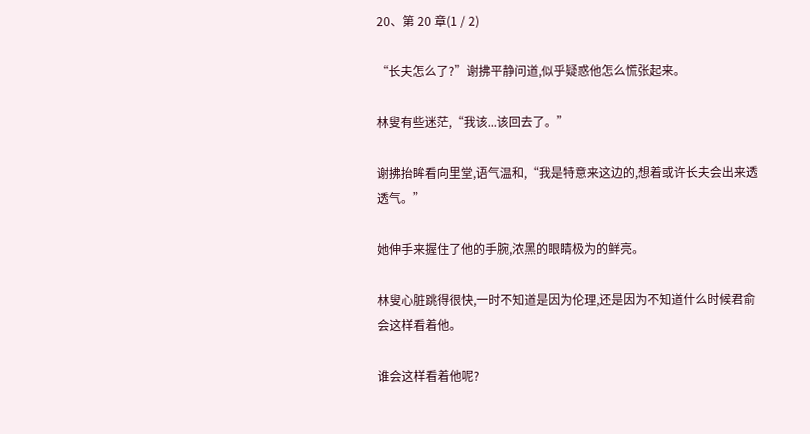20、第 20 章(1 / 2)

“长夫怎么了?”谢拂平静问道,似乎疑惑他怎么慌张起来。

林叟有些迷茫,“我该...该回去了。”

谢拂抬眸看向里堂,语气温和,“我是特意来这边的,想着或许长夫会出来透透气。”

她伸手来握住了他的手腕,浓黑的眼睛极为的鲜亮。

林叟心脏跳得很快,一时不知道是因为伦理,还是因为不知道什么时候君俞会这样看着他。

谁会这样看着他呢?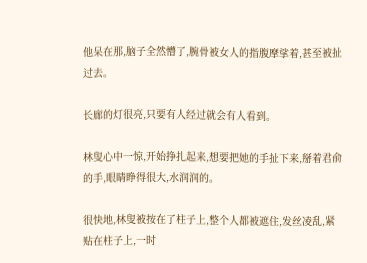他呆在那,脑子全然懵了,腕骨被女人的指腹摩挲着,甚至被扯过去。

长廊的灯很亮,只要有人经过就会有人看到。

林叟心中一惊,开始挣扎起来,想要把她的手扯下来,掰着君俞的手,眼睛睁得很大,水润润的。

很快地,林叟被按在了柱子上,整个人都被遮住,发丝凌乱,紧贴在柱子上,一时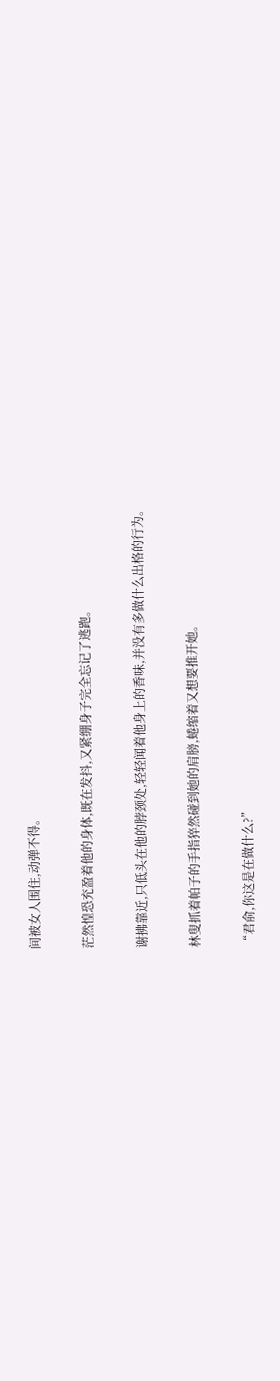间被女人围住,动弹不得。

茫然惶恐充盈着他的身体,既在发抖,又紧绷身子完全忘记了逃跑。

谢拂靠近,只低头在他的脖颈处,轻轻闻着他身上的香味,并没有多做什么出格的行为。

林叟抓着帕子的手指猝然碰到她的肩膀,蜷缩着又想要推开她。

“君俞,你这是在做什么?”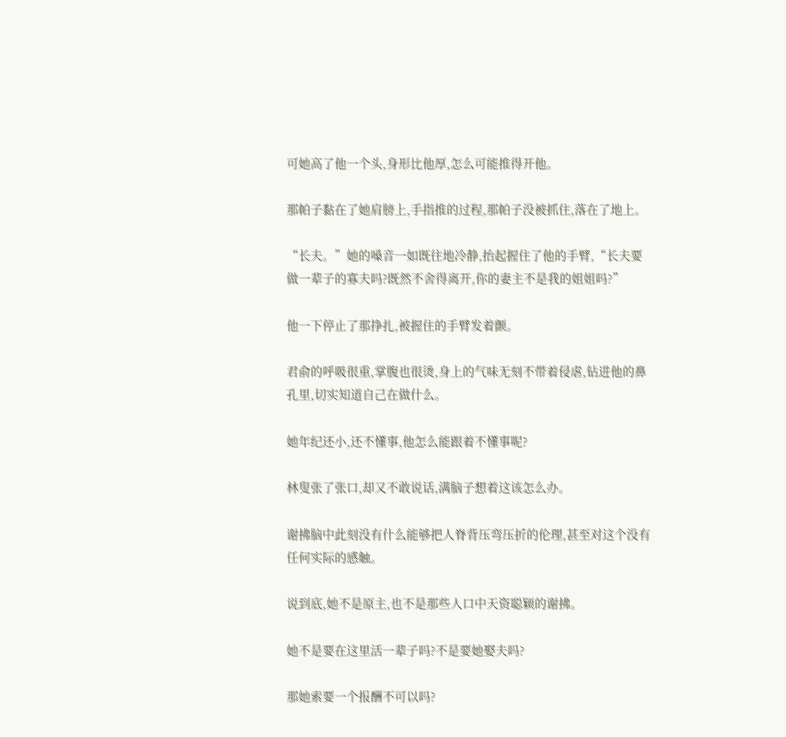可她高了他一个头,身形比他厚,怎么可能推得开他。

那帕子黏在了她肩膀上,手指推的过程,那帕子没被抓住,落在了地上。

“长夫。”她的嗓音一如既往地冷静,抬起握住了他的手臂,“长夫要做一辈子的寡夫吗?既然不舍得离开,你的妻主不是我的姐姐吗?”

他一下停止了那挣扎,被握住的手臂发着颤。

君俞的呼吸很重,掌腹也很烫,身上的气味无刻不带着侵虐,钻进他的鼻孔里,切实知道自己在做什么。

她年纪还小,还不懂事,他怎么能跟着不懂事呢?

林叟张了张口,却又不敢说话,满脑子想着这该怎么办。

谢拂脑中此刻没有什么能够把人脊背压弯压折的伦理,甚至对这个没有任何实际的感触。

说到底,她不是原主,也不是那些人口中天资聪颖的谢拂。

她不是要在这里活一辈子吗?不是要她娶夫吗?

那她索要一个报酬不可以吗?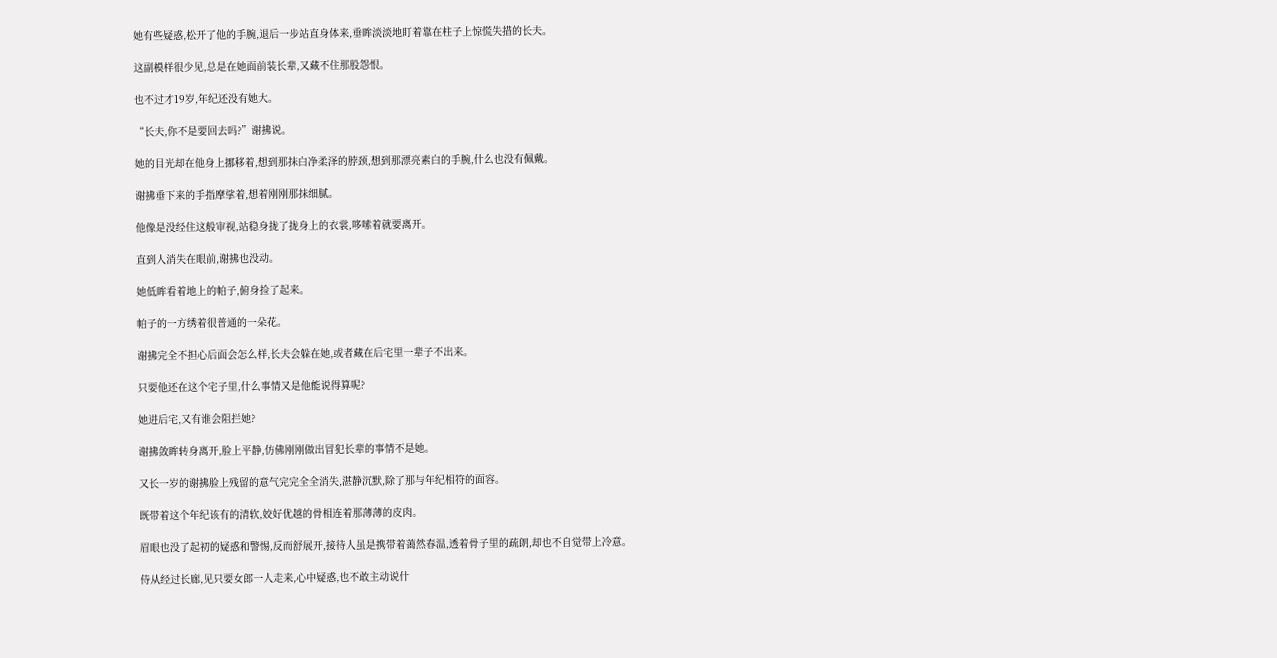她有些疑惑,松开了他的手腕,退后一步站直身体来,垂眸淡淡地盯着靠在柱子上惊慌失措的长夫。

这副模样很少见,总是在她面前装长辈,又藏不住那股怨恨。

也不过才19岁,年纪还没有她大。

“长夫,你不是要回去吗?”谢拂说。

她的目光却在他身上挪移着,想到那抹白净柔泽的脖颈,想到那漂亮素白的手腕,什么也没有佩戴。

谢拂垂下来的手指摩挲着,想着刚刚那抹细腻。

他像是没经住这般审视,站稳身拢了拢身上的衣裳,哆嗦着就要离开。

直到人消失在眼前,谢拂也没动。

她低眸看着地上的帕子,俯身捡了起来。

帕子的一方绣着很普通的一朵花。

谢拂完全不担心后面会怎么样,长夫会躲在她,或者藏在后宅里一辈子不出来。

只要他还在这个宅子里,什么事情又是他能说得算呢?

她进后宅,又有谁会阻拦她?

谢拂敛眸转身离开,脸上平静,仿佛刚刚做出冒犯长辈的事情不是她。

又长一岁的谢拂脸上残留的意气完完全全消失,湛静沉默,除了那与年纪相符的面容。

既带着这个年纪该有的清软,姣好优越的骨相连着那薄薄的皮肉。

眉眼也没了起初的疑惑和警惕,反而舒展开,接待人虽是携带着蔼然春温,透着骨子里的疏朗,却也不自觉带上冷意。

侍从经过长廊,见只要女郎一人走来,心中疑惑,也不敢主动说什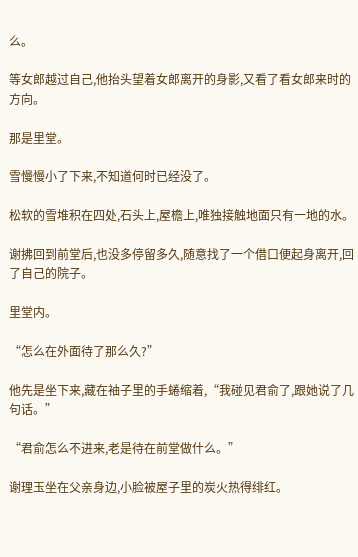么。

等女郎越过自己,他抬头望着女郎离开的身影,又看了看女郎来时的方向。

那是里堂。

雪慢慢小了下来,不知道何时已经没了。

松软的雪堆积在四处,石头上,屋檐上,唯独接触地面只有一地的水。

谢拂回到前堂后,也没多停留多久,随意找了一个借口便起身离开,回了自己的院子。

里堂内。

“怎么在外面待了那么久?”

他先是坐下来,藏在袖子里的手蜷缩着,“我碰见君俞了,跟她说了几句话。”

“君俞怎么不进来,老是待在前堂做什么。”

谢理玉坐在父亲身边,小脸被屋子里的炭火热得绯红。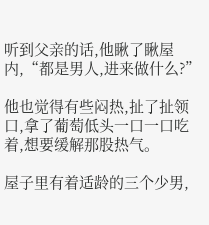听到父亲的话,他瞅了瞅屋内,“都是男人,进来做什么?”

他也觉得有些闷热,扯了扯领口,拿了葡萄低头一口一口吃着,想要缓解那股热气。

屋子里有着适龄的三个少男,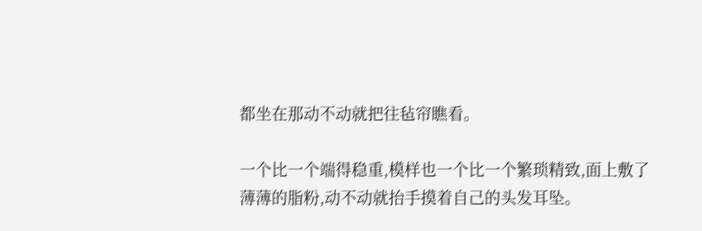都坐在那动不动就把往毡帘瞧看。

一个比一个端得稳重,模样也一个比一个繁琐精致,面上敷了薄薄的脂粉,动不动就抬手摸着自己的头发耳坠。